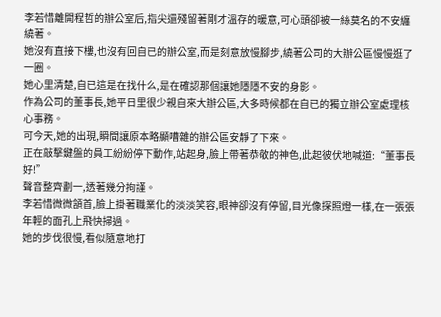李若惜離開程哲的辦公室后,指尖還殘留著剛才溫存的暖意,可心頭卻被一絲莫名的不安纏繞著。
她沒有直接下樓,也沒有回自已的辦公室,而是刻意放慢腳步,繞著公司的大辦公區慢慢逛了一圈。
她心里清楚,自已這是在找什么,是在確認那個讓她隱隱不安的身影。
作為公司的董事長,她平日里很少親自來大辦公區,大多時候都在自已的獨立辦公室處理核心事務。
可今天,她的出現,瞬間讓原本略顯嘈雜的辦公區安靜了下來。
正在敲擊鍵盤的員工紛紛停下動作,站起身,臉上帶著恭敬的神色,此起彼伏地喊道:“董事長好!”
聲音整齊劃一,透著幾分拘謹。
李若惜微微頷首,臉上掛著職業化的淡淡笑容,眼神卻沒有停留,目光像探照燈一樣,在一張張年輕的面孔上飛快掃過。
她的步伐很慢,看似隨意地打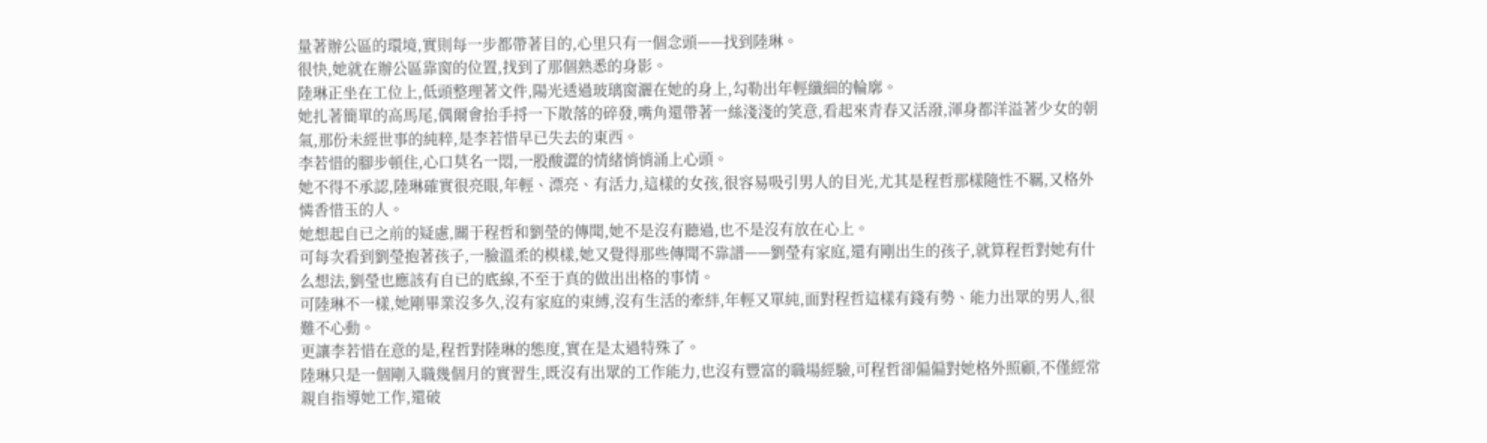量著辦公區的環境,實則每一步都帶著目的,心里只有一個念頭——找到陸琳。
很快,她就在辦公區靠窗的位置,找到了那個熟悉的身影。
陸琳正坐在工位上,低頭整理著文件,陽光透過玻璃窗灑在她的身上,勾勒出年輕纖細的輪廓。
她扎著簡單的高馬尾,偶爾會抬手捋一下散落的碎發,嘴角還帶著一絲淺淺的笑意,看起來青春又活潑,渾身都洋溢著少女的朝氣,那份未經世事的純粹,是李若惜早已失去的東西。
李若惜的腳步頓住,心口莫名一悶,一股酸澀的情緒悄悄涌上心頭。
她不得不承認,陸琳確實很亮眼,年輕、漂亮、有活力,這樣的女孩,很容易吸引男人的目光,尤其是程哲那樣隨性不羈,又格外憐香惜玉的人。
她想起自已之前的疑慮,關于程哲和劉瑩的傳聞,她不是沒有聽過,也不是沒有放在心上。
可每次看到劉瑩抱著孩子,一臉溫柔的模樣,她又覺得那些傳聞不靠譜——劉瑩有家庭,還有剛出生的孩子,就算程哲對她有什么想法,劉瑩也應該有自已的底線,不至于真的做出出格的事情。
可陸琳不一樣,她剛畢業沒多久,沒有家庭的束縛,沒有生活的牽絆,年輕又單純,面對程哲這樣有錢有勢、能力出眾的男人,很難不心動。
更讓李若惜在意的是,程哲對陸琳的態度,實在是太過特殊了。
陸琳只是一個剛入職幾個月的實習生,既沒有出眾的工作能力,也沒有豐富的職場經驗,可程哲卻偏偏對她格外照顧,不僅經常親自指導她工作,還破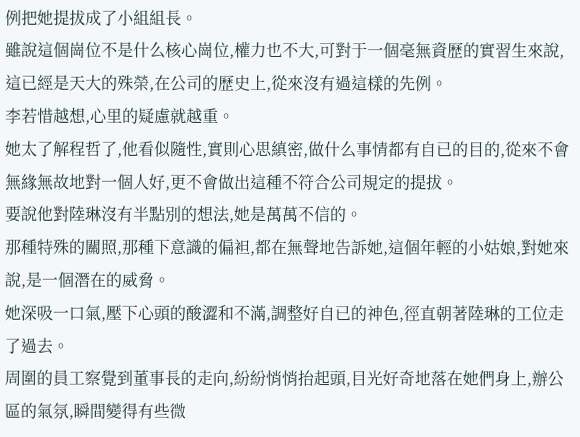例把她提拔成了小組組長。
雖說這個崗位不是什么核心崗位,權力也不大,可對于一個毫無資歷的實習生來說,這已經是天大的殊榮,在公司的歷史上,從來沒有過這樣的先例。
李若惜越想,心里的疑慮就越重。
她太了解程哲了,他看似隨性,實則心思縝密,做什么事情都有自已的目的,從來不會無緣無故地對一個人好,更不會做出這種不符合公司規定的提拔。
要說他對陸琳沒有半點別的想法,她是萬萬不信的。
那種特殊的關照,那種下意識的偏袒,都在無聲地告訴她,這個年輕的小姑娘,對她來說,是一個潛在的威脅。
她深吸一口氣,壓下心頭的酸澀和不滿,調整好自已的神色,徑直朝著陸琳的工位走了過去。
周圍的員工察覺到董事長的走向,紛紛悄悄抬起頭,目光好奇地落在她們身上,辦公區的氣氛,瞬間變得有些微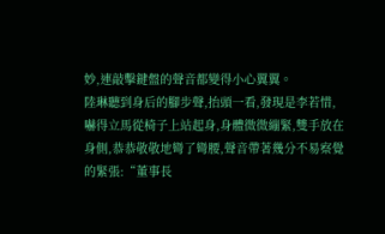妙,連敲擊鍵盤的聲音都變得小心翼翼。
陸琳聽到身后的腳步聲,抬頭一看,發現是李若惜,嚇得立馬從椅子上站起身,身體微微繃緊,雙手放在身側,恭恭敬敬地彎了彎腰,聲音帶著幾分不易察覺的緊張:“董事長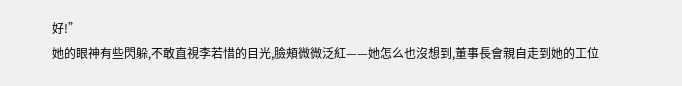好!”
她的眼神有些閃躲,不敢直視李若惜的目光,臉頰微微泛紅——她怎么也沒想到,董事長會親自走到她的工位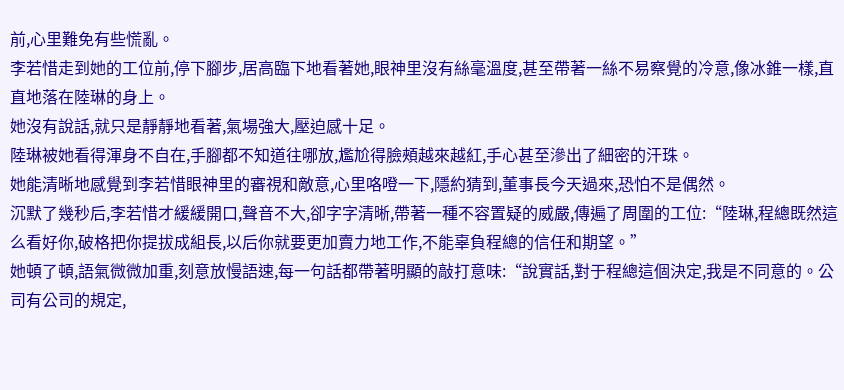前,心里難免有些慌亂。
李若惜走到她的工位前,停下腳步,居高臨下地看著她,眼神里沒有絲毫溫度,甚至帶著一絲不易察覺的冷意,像冰錐一樣,直直地落在陸琳的身上。
她沒有說話,就只是靜靜地看著,氣場強大,壓迫感十足。
陸琳被她看得渾身不自在,手腳都不知道往哪放,尷尬得臉頰越來越紅,手心甚至滲出了細密的汗珠。
她能清晰地感覺到李若惜眼神里的審視和敵意,心里咯噔一下,隱約猜到,董事長今天過來,恐怕不是偶然。
沉默了幾秒后,李若惜才緩緩開口,聲音不大,卻字字清晰,帶著一種不容置疑的威嚴,傳遍了周圍的工位:“陸琳,程總既然這么看好你,破格把你提拔成組長,以后你就要更加賣力地工作,不能辜負程總的信任和期望。”
她頓了頓,語氣微微加重,刻意放慢語速,每一句話都帶著明顯的敲打意味:“說實話,對于程總這個決定,我是不同意的。公司有公司的規定,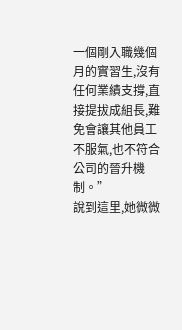一個剛入職幾個月的實習生,沒有任何業績支撐,直接提拔成組長,難免會讓其他員工不服氣,也不符合公司的晉升機制。”
說到這里,她微微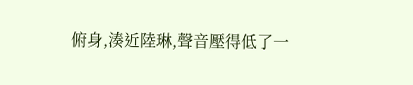俯身,湊近陸琳,聲音壓得低了一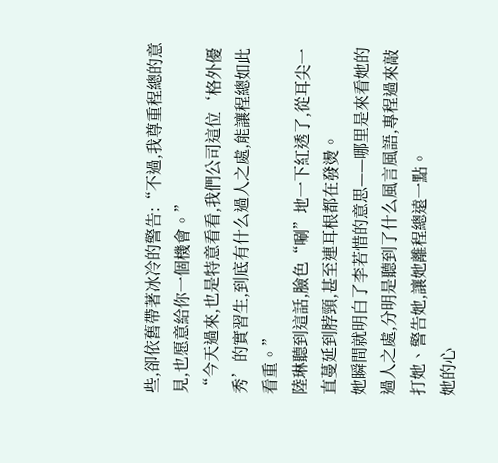些,卻依舊帶著冰冷的警告:“不過,我尊重程總的意見,也愿意給你一個機會。”
“今天過來,也是特意看看,我們公司這位‘格外優秀’的實習生,到底有什么過人之處,能讓程總如此看重。”
陸琳聽到這話,臉色“唰”地一下紅透了,從耳尖一直蔓延到脖頸,甚至連耳根都在發燙。
她瞬間就明白了李若惜的意思——哪里是來看她的過人之處,分明是聽到了什么風言風語,專程過來敲打她、警告她,讓她離程總遠一點。
她的心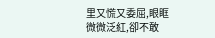里又慌又委屈,眼眶微微泛紅,卻不敢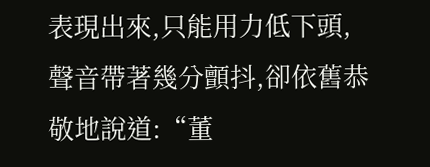表現出來,只能用力低下頭,聲音帶著幾分顫抖,卻依舊恭敬地說道:“董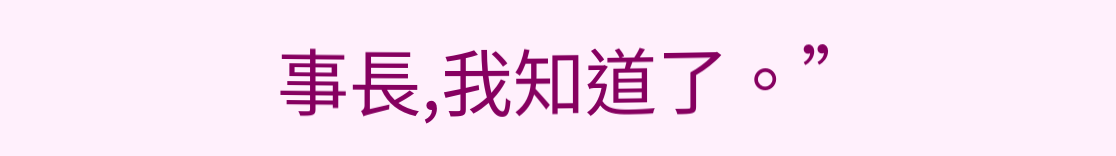事長,我知道了。”